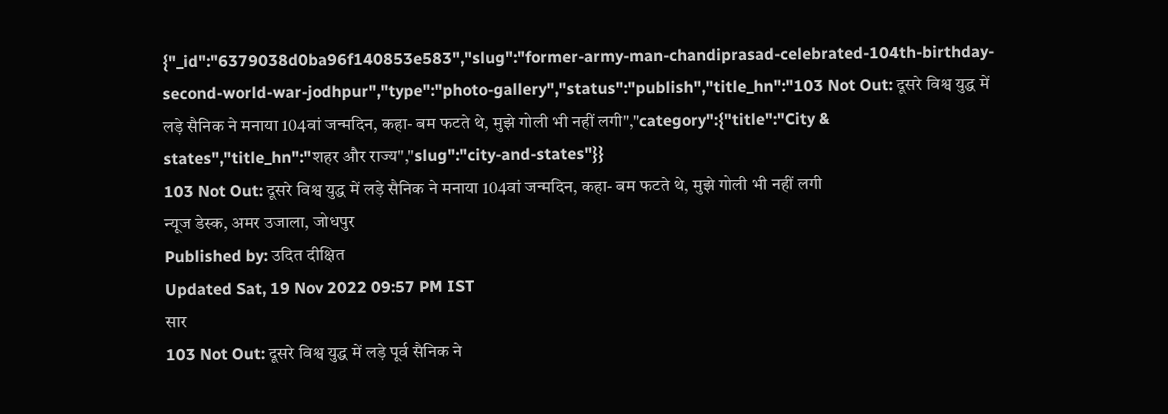{"_id":"6379038d0ba96f140853e583","slug":"former-army-man-chandiprasad-celebrated-104th-birthday-second-world-war-jodhpur","type":"photo-gallery","status":"publish","title_hn":"103 Not Out: दूसरे विश्व युद्ध में लड़े सैनिक ने मनाया 104वां जन्मदिन, कहा- बम फटते थे, मुझे गोली भी नहीं लगी","category":{"title":"City & states","title_hn":"शहर और राज्य","slug":"city-and-states"}}
103 Not Out: दूसरे विश्व युद्ध में लड़े सैनिक ने मनाया 104वां जन्मदिन, कहा- बम फटते थे, मुझे गोली भी नहीं लगी
न्यूज डेस्क, अमर उजाला, जोधपुर
Published by: उदित दीक्षित
Updated Sat, 19 Nov 2022 09:57 PM IST
सार
103 Not Out: दूसरे विश्व युद्ध में लड़े पूर्व सैनिक ने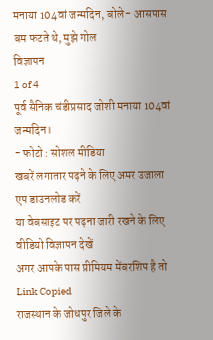मनाया 104वां जन्मदिन, बोले- आसपास बम फटते थे, मुझे गोल
विज्ञापन
1 of 4
पूर्व सैनिक चंडीप्रसाद जोशी मनाया 104वां जन्मदिन।
- फोटो : सोशल मीडिया
खबरें लगातार पढ़ने के लिए अमर उजाला एप डाउनलोड करें
या वेबसाइट पर पढ़ना जारी रखने के लिए वीडियो विज्ञापन देखें
अगर आपके पास प्रीमियम मेंबरशिप है तो
Link Copied
राजस्थान के जोधपुर जिले के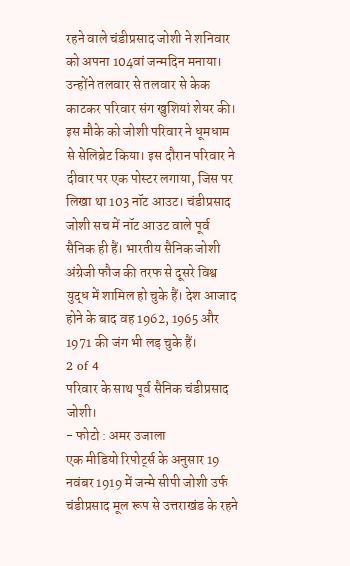रहने वाले चंडीप्रसाद जोशी ने शनिवार को अपना 104वां जन्मदिन मनाया। उन्होंने तलवार से तलवार से केक काटकर परिवार संग खुशियां शेयर की। इस मौके को जोशी परिवार ने धूमधाम से सेलिब्रेट किया। इस दौरान परिवार ने दीवार पर एक पोस्टर लगाया, जिस पर लिखा था 103 नॉट आउट। चंडीप्रसाद जोशी सच में नॉट आउट वाले पूर्व सैनिक ही हैं। भारतीय सैनिक जोशी अंग्रेजी फौज की तरफ से दूसरे विश्व युद्ध में शामिल हो चुके हैं। देश आजाद होने के बाद वह 1962, 1965 और 1971 की जंग भी लड़ चुके हैं।
2 of 4
परिवार के साथ पूर्व सैनिक चंडीप्रसाद जोशी।
- फोटो : अमर उजाला
एक मीडियो रिपोर्ट्स के अनुसार 19 नवंबर 1919 में जन्मे सीपी जोशी उर्फ चंडीप्रसाद मूल रूप से उत्तराखंड के रहने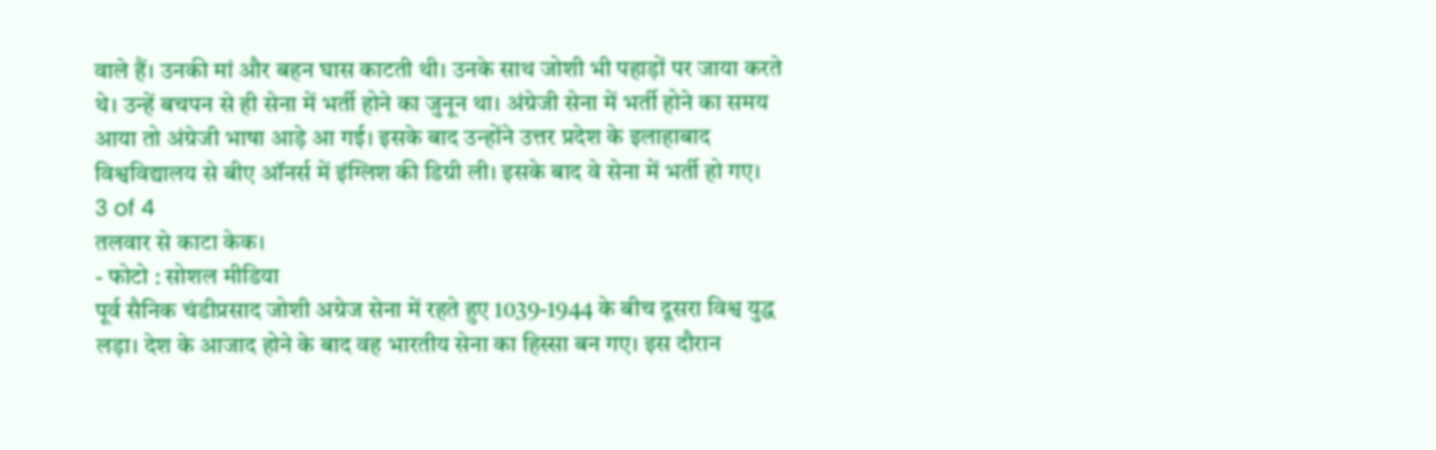वाले हैं। उनकी मां और बहन घास काटती थी। उनके साथ जोशी भी पहाड़ों पर जाया करते थे। उन्हें बचपन से ही सेना में भर्ती होने का जुनून था। अंग्रेजी सेना में भर्ती होने का समय आया तो अंग्रेजी भाषा आड़े आ गई। इसके बाद उन्होंने उत्तर प्रदेश के इलाहाबाद विश्वविद्यालय से बीए ऑनर्स में इंग्लिश की डिग्री ली। इसके बाद वे सेना में भर्ती हो गए।
3 of 4
तलवार से काटा केक।
- फोटो : सोशल मीडिया
पूर्व सैनिक चंडीप्रसाद जोशी अग्रेज सेना में रहते हुए 1039-1944 के बीच दूसरा विश्व युद्ध लड़ा। देश के आजाद होने के बाद वह भारतीय सेना का हिस्सा बन गए। इस दौरान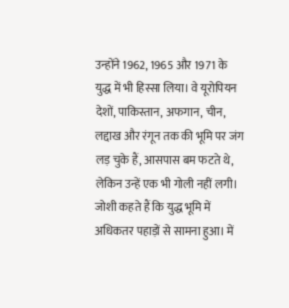उन्होंने 1962, 1965 और 1971 के युद्ध में भी हिस्सा लिया। वे यूरोपियन देशों, पाकिस्तान, अफगान, चीन, लद्दाख और रंगून तक की भूमि पर जंग लड़ चुके हैं, आसपास बम फटते थे, लेकिन उन्हें एक भी गोली नहीं लगी। जोशी कहते हैं कि युद्ध भूमि में अधिकतर पहाड़ों से सामना हुआ। में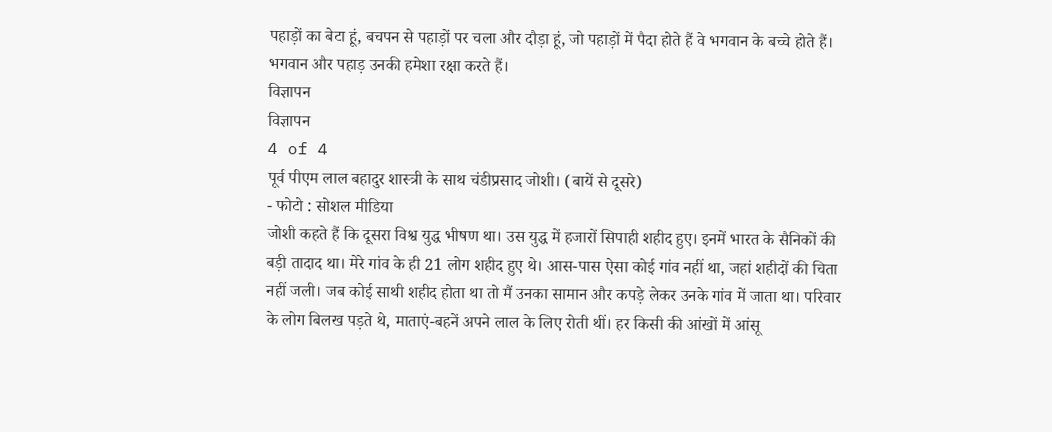पहाड़ों का बेटा हूं, बचपन से पहाड़ों पर चला और दौड़ा हूं, जो पहाड़ों में पैदा होते हैं वे भगवान के बच्चे होते हैं। भगवान और पहाड़ उनकी हमेशा रक्षा करते हैं।
विज्ञापन
विज्ञापन
4 of 4
पूर्व पीएम लाल बहादुर शास्त्री के साथ चंडीप्रसाद जोशी। (बायें से दूसरे)
- फोटो : सोशल मीडिया
जोशी कहते हैं कि दूसरा विश्व युद्ध भीषण था। उस युद्ध में हजारों सिपाही शहीद हुए। इनमें भारत के सैनिकों की बड़ी तादाद था। मेरे गांव के ही 21 लोग शहीद हुए थे। आस-पास ऐसा कोई गांव नहीं था, जहां शहीदों की चिता नहीं जली। जब कोई साथी शहीद होता था तो मैं उनका सामान और कपड़े लेकर उनके गांव में जाता था। परिवार के लोग बिलख पड़ते थे, माताएं-बहनें अपने लाल के लिए रोती थीं। हर किसी की आंखों में आंसू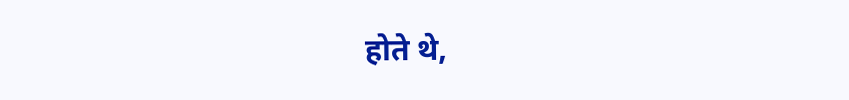होते थे,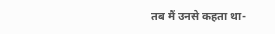तब मैं उनसे कहता था-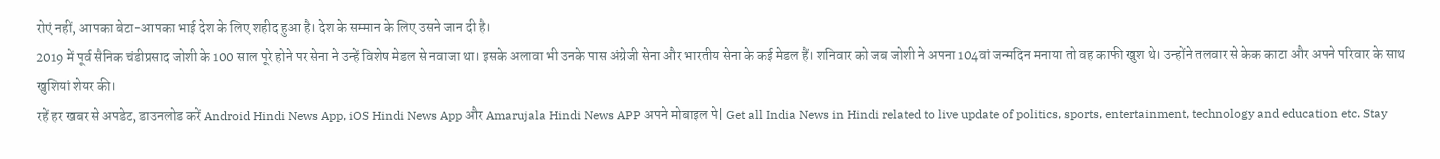रोएं नहीं, आपका बेटा-आपका भाई देश के लिए शहीद हुआ है। देश के सम्मान के लिए उसने जान दी है।
2019 में पूर्व सैनिक चंडीप्रसाद जोशी के 100 साल पूरे होने पर सेना ने उन्हें विशेष मेडल से नवाजा था। इसके अलावा भी उनके पास अंग्रेजी सेना और भारतीय सेना के कई मेडल हैं। शनिवार को जब जोशी ने अपना 104वां जन्मदिन मनाया तो वह काफी खुश थे। उन्होंने तलवार से केक काटा और अपने परिवार के साथ खुशियां शेयर की।
रहें हर खबर से अपडेट, डाउनलोड करें Android Hindi News App, iOS Hindi News App और Amarujala Hindi News APP अपने मोबाइल पे| Get all India News in Hindi related to live update of politics, sports, entertainment, technology and education etc. Stay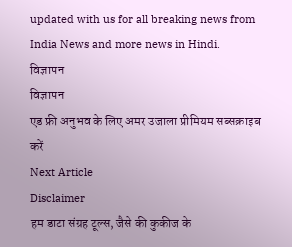updated with us for all breaking news from India News and more news in Hindi.
विज्ञापन
विज्ञापन
एड फ्री अनुभव के लिए अमर उजाला प्रीमियम सब्सक्राइब करें
Next Article
Disclaimer
हम डाटा संग्रह टूल्स, जैसे की कुकीज के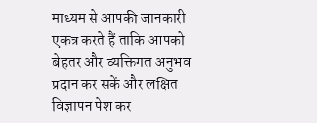माध्यम से आपकी जानकारी एकत्र करते हैं ताकि आपको बेहतर और व्यक्तिगत अनुभव प्रदान कर सकें और लक्षित विज्ञापन पेश कर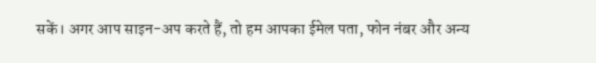सकें। अगर आप साइन-अप करते हैं, तो हम आपका ईमेल पता, फोन नंबर और अन्य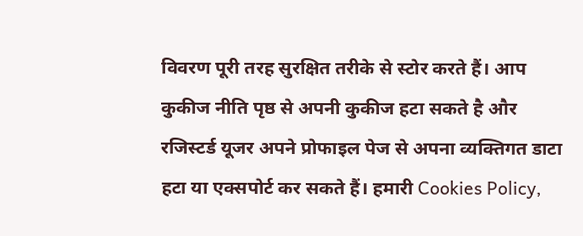विवरण पूरी तरह सुरक्षित तरीके से स्टोर करते हैं। आप कुकीज नीति पृष्ठ से अपनी कुकीज हटा सकते है और रजिस्टर्ड यूजर अपने प्रोफाइल पेज से अपना व्यक्तिगत डाटा हटा या एक्सपोर्ट कर सकते हैं। हमारी Cookies Policy,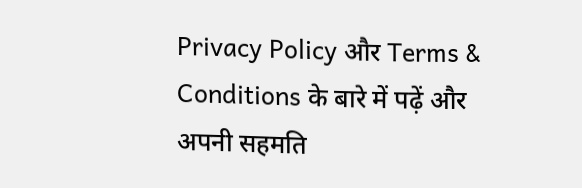Privacy Policy और Terms & Conditions के बारे में पढ़ें और अपनी सहमति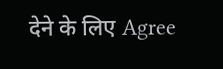देने के लिए Agree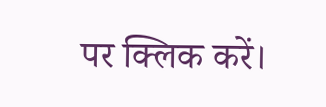पर क्लिक करें।